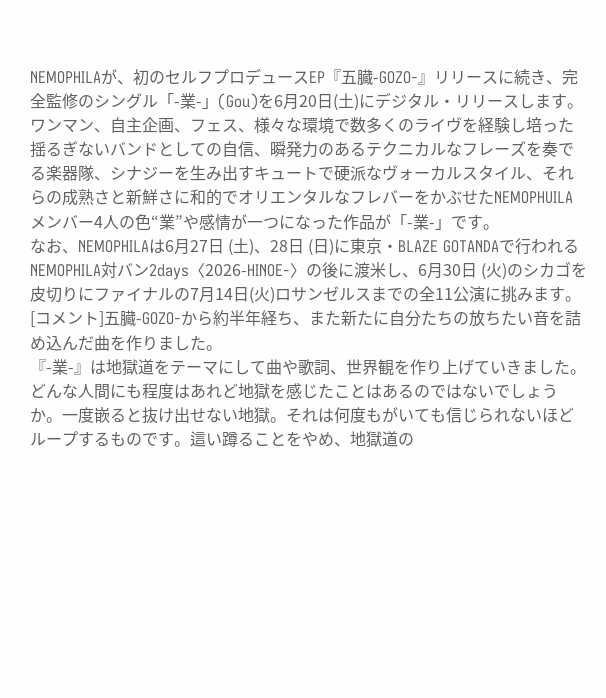NEMOPHILAが、初のセルフプロデュースEP『五臓-GOZO-』リリースに続き、完全監修のシングル「-業-」(Gou)を6月20日(土)にデジタル・リリースします。
ワンマン、自主企画、フェス、様々な環境で数多くのライヴを経験し培った揺るぎないバンドとしての自信、瞬発力のあるテクニカルなフレーズを奏でる楽器隊、シナジーを生み出すキュートで硬派なヴォーカルスタイル、それらの成熟さと新鮮さに和的でオリエンタルなフレバーをかぶせたNEMOPHUILAメンバー4人の色“業”や感情が一つになった作品が「-業-」です。
なお、NEMOPHILAは6月27日 (土)、28日 (日)に東京・BLAZE GOTANDAで行われるNEMOPHILA対バン2days〈2026-HINOE-〉の後に渡米し、6月30日 (火)のシカゴを皮切りにファイナルの7月14日(火)ロサンゼルスまでの全11公演に挑みます。
[コメント]五臓-GOZO-から約半年経ち、また新たに自分たちの放ちたい音を詰め込んだ曲を作りました。
『-業-』は地獄道をテーマにして曲や歌詞、世界観を作り上げていきました。どんな人間にも程度はあれど地獄を感じたことはあるのではないでしょうか。一度嵌ると抜け出せない地獄。それは何度もがいても信じられないほどループするものです。這い蹲ることをやめ、地獄道の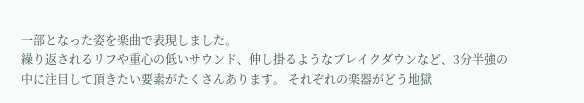一部となった姿を楽曲で表現しました。
繰り返されるリフや重心の低いサウンド、伸し掛るようなブレイクダウンなど、3分半強の中に注目して頂きたい要素がたくさんあります。 それぞれの楽器がどう地獄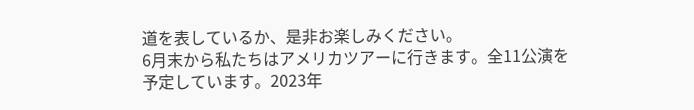道を表しているか、是非お楽しみください。
6月末から私たちはアメリカツアーに行きます。全11公演を予定しています。2023年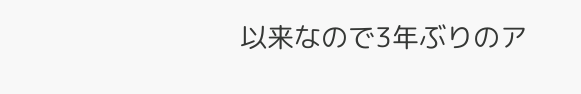以来なので3年ぶりのア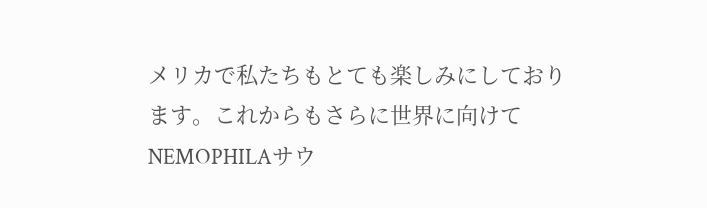メリカで私たちもとても楽しみにしております。これからもさらに世界に向けてNEMOPHILAサウ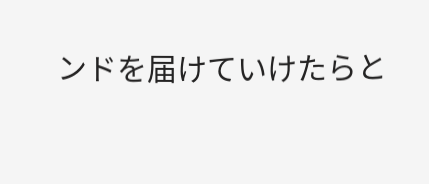ンドを届けていけたらと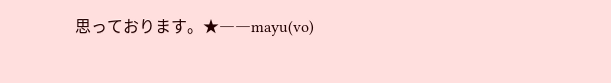思っております。★――mayu(vo)